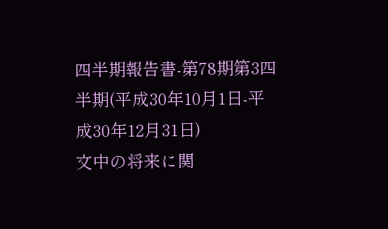四半期報告書-第78期第3四半期(平成30年10月1日-平成30年12月31日)
文中の将来に関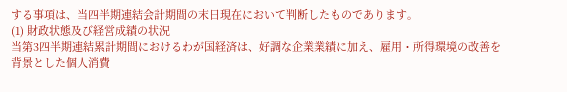する事項は、当四半期連結会計期間の末日現在において判断したものであります。
(1) 財政状態及び経営成績の状況
当第3四半期連結累計期間におけるわが国経済は、好調な企業業績に加え、雇用・所得環境の改善を背景とした個人消費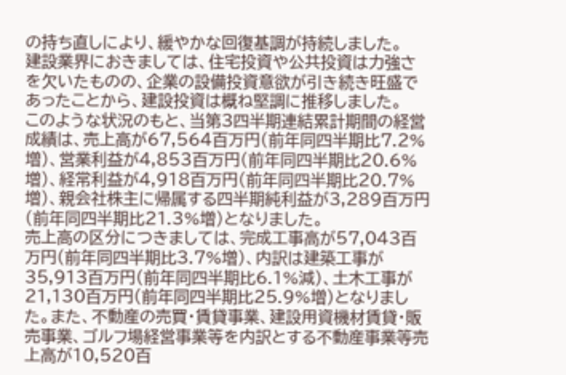の持ち直しにより、緩やかな回復基調が持続しました。
建設業界におきましては、住宅投資や公共投資は力強さを欠いたものの、企業の設備投資意欲が引き続き旺盛であったことから、建設投資は概ね堅調に推移しました。
このような状況のもと、当第3四半期連結累計期間の経営成績は、売上高が67,564百万円(前年同四半期比7.2%増)、営業利益が4,853百万円(前年同四半期比20.6%増)、経常利益が4,918百万円(前年同四半期比20.7%増)、親会社株主に帰属する四半期純利益が3,289百万円(前年同四半期比21.3%増)となりました。
売上高の区分につきましては、完成工事高が57,043百万円(前年同四半期比3.7%増)、内訳は建築工事が35,913百万円(前年同四半期比6.1%減)、土木工事が21,130百万円(前年同四半期比25.9%増)となりました。また、不動産の売買・賃貸事業、建設用資機材賃貸・販売事業、ゴルフ場経営事業等を内訳とする不動産事業等売上高が10,520百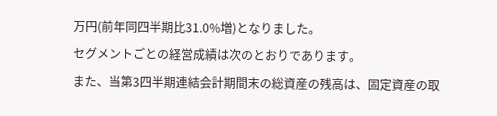万円(前年同四半期比31.0%増)となりました。
セグメントごとの経営成績は次のとおりであります。
また、当第3四半期連結会計期間末の総資産の残高は、固定資産の取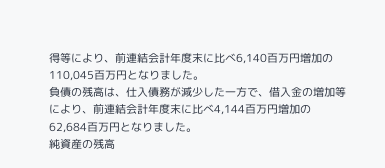得等により、前連結会計年度末に比べ6,140百万円増加の110,045百万円となりました。
負債の残高は、仕入債務が減少した一方で、借入金の増加等により、前連結会計年度末に比べ4,144百万円増加の62,684百万円となりました。
純資産の残高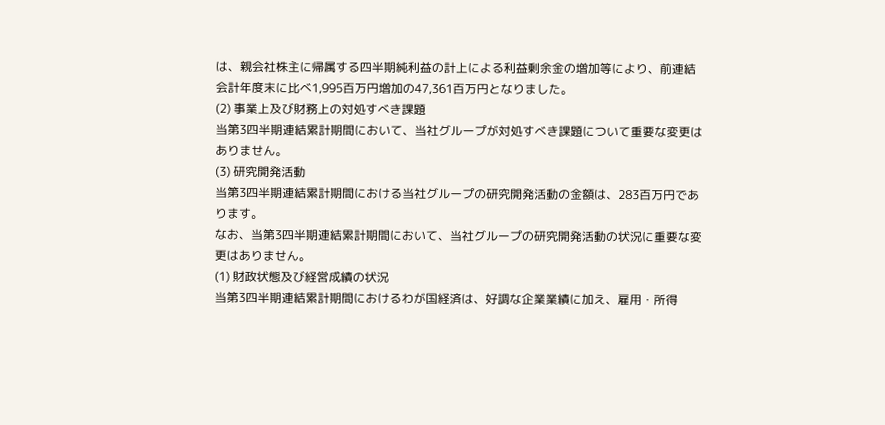は、親会社株主に帰属する四半期純利益の計上による利益剰余金の増加等により、前連結会計年度末に比べ1,995百万円増加の47,361百万円となりました。
(2) 事業上及び財務上の対処すべき課題
当第3四半期連結累計期間において、当社グループが対処すべき課題について重要な変更はありません。
(3) 研究開発活動
当第3四半期連結累計期間における当社グループの研究開発活動の金額は、283百万円であります。
なお、当第3四半期連結累計期間において、当社グループの研究開発活動の状況に重要な変更はありません。
(1) 財政状態及び経営成績の状況
当第3四半期連結累計期間におけるわが国経済は、好調な企業業績に加え、雇用・所得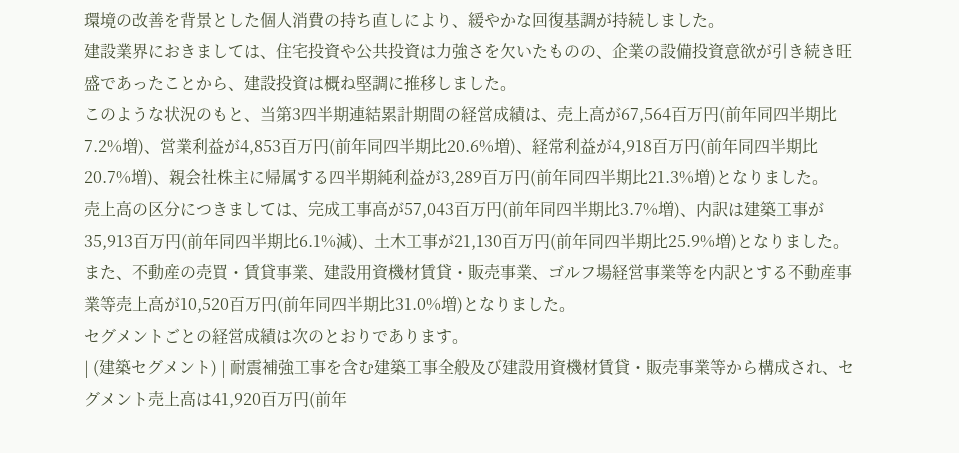環境の改善を背景とした個人消費の持ち直しにより、緩やかな回復基調が持続しました。
建設業界におきましては、住宅投資や公共投資は力強さを欠いたものの、企業の設備投資意欲が引き続き旺盛であったことから、建設投資は概ね堅調に推移しました。
このような状況のもと、当第3四半期連結累計期間の経営成績は、売上高が67,564百万円(前年同四半期比7.2%増)、営業利益が4,853百万円(前年同四半期比20.6%増)、経常利益が4,918百万円(前年同四半期比20.7%増)、親会社株主に帰属する四半期純利益が3,289百万円(前年同四半期比21.3%増)となりました。
売上高の区分につきましては、完成工事高が57,043百万円(前年同四半期比3.7%増)、内訳は建築工事が35,913百万円(前年同四半期比6.1%減)、土木工事が21,130百万円(前年同四半期比25.9%増)となりました。また、不動産の売買・賃貸事業、建設用資機材賃貸・販売事業、ゴルフ場経営事業等を内訳とする不動産事業等売上高が10,520百万円(前年同四半期比31.0%増)となりました。
セグメントごとの経営成績は次のとおりであります。
| (建築セグメント) | 耐震補強工事を含む建築工事全般及び建設用資機材賃貸・販売事業等から構成され、セグメント売上高は41,920百万円(前年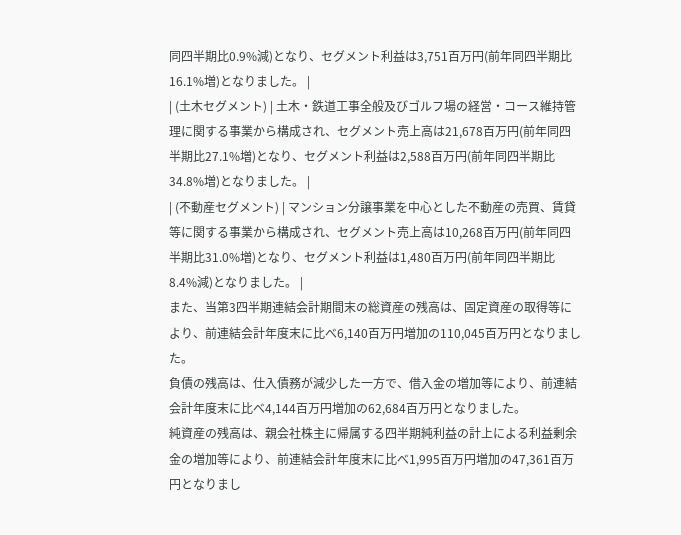同四半期比0.9%減)となり、セグメント利益は3,751百万円(前年同四半期比16.1%増)となりました。 |
| (土木セグメント) | 土木・鉄道工事全般及びゴルフ場の経営・コース維持管理に関する事業から構成され、セグメント売上高は21,678百万円(前年同四半期比27.1%増)となり、セグメント利益は2,588百万円(前年同四半期比34.8%増)となりました。 |
| (不動産セグメント) | マンション分譲事業を中心とした不動産の売買、賃貸等に関する事業から構成され、セグメント売上高は10,268百万円(前年同四半期比31.0%増)となり、セグメント利益は1,480百万円(前年同四半期比8.4%減)となりました。 |
また、当第3四半期連結会計期間末の総資産の残高は、固定資産の取得等により、前連結会計年度末に比べ6,140百万円増加の110,045百万円となりました。
負債の残高は、仕入債務が減少した一方で、借入金の増加等により、前連結会計年度末に比べ4,144百万円増加の62,684百万円となりました。
純資産の残高は、親会社株主に帰属する四半期純利益の計上による利益剰余金の増加等により、前連結会計年度末に比べ1,995百万円増加の47,361百万円となりまし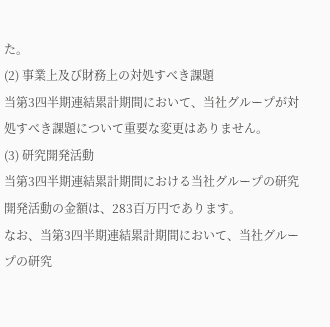た。
(2) 事業上及び財務上の対処すべき課題
当第3四半期連結累計期間において、当社グループが対処すべき課題について重要な変更はありません。
(3) 研究開発活動
当第3四半期連結累計期間における当社グループの研究開発活動の金額は、283百万円であります。
なお、当第3四半期連結累計期間において、当社グループの研究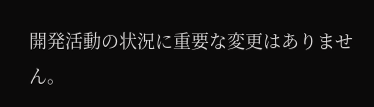開発活動の状況に重要な変更はありません。